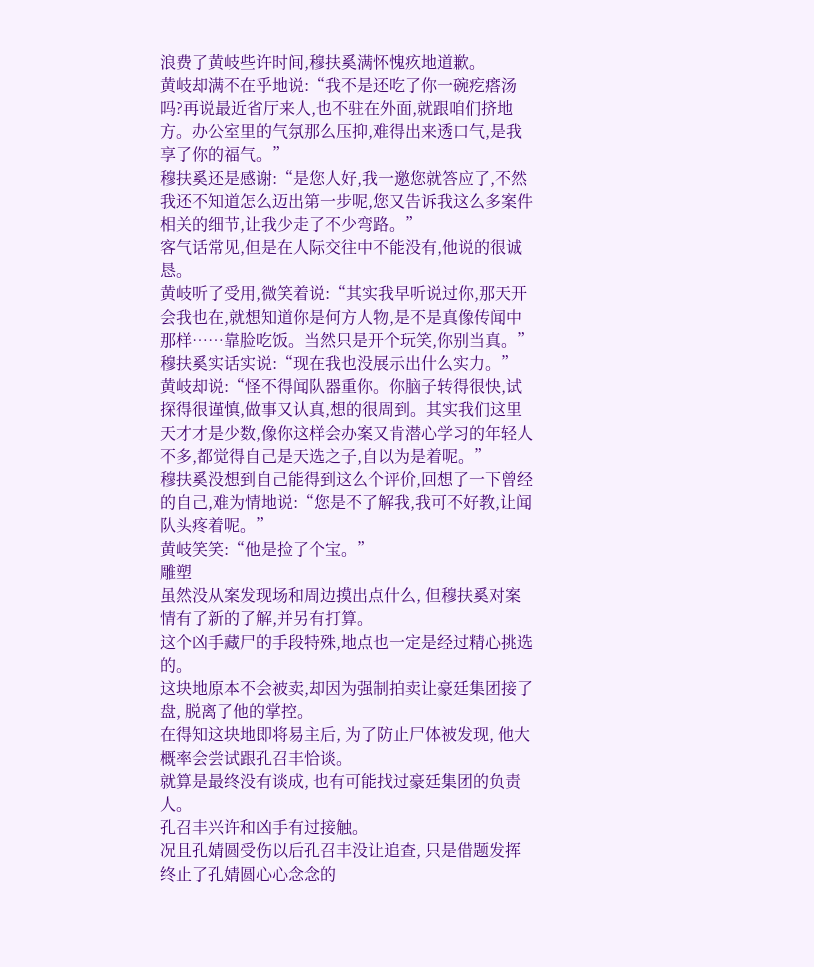浪费了黄岐些许时间,穆扶奚满怀愧疚地道歉。
黄岐却满不在乎地说:“我不是还吃了你一碗疙瘩汤吗?再说最近省厅来人,也不驻在外面,就跟咱们挤地方。办公室里的气氛那么压抑,难得出来透口气,是我享了你的福气。”
穆扶奚还是感谢:“是您人好,我一邀您就答应了,不然我还不知道怎么迈出第一步呢,您又告诉我这么多案件相关的细节,让我少走了不少弯路。”
客气话常见,但是在人际交往中不能没有,他说的很诚恳。
黄岐听了受用,微笑着说:“其实我早听说过你,那天开会我也在,就想知道你是何方人物,是不是真像传闻中那样……靠脸吃饭。当然只是开个玩笑,你别当真。”
穆扶奚实话实说:“现在我也没展示出什么实力。”
黄岐却说:“怪不得闻队器重你。你脑子转得很快,试探得很谨慎,做事又认真,想的很周到。其实我们这里天才才是少数,像你这样会办案又肯潜心学习的年轻人不多,都觉得自己是天选之子,自以为是着呢。”
穆扶奚没想到自己能得到这么个评价,回想了一下曾经的自己,难为情地说:“您是不了解我,我可不好教,让闻队头疼着呢。”
黄岐笑笑:“他是捡了个宝。”
雕塑
虽然没从案发现场和周边摸出点什么, 但穆扶奚对案情有了新的了解,并另有打算。
这个凶手藏尸的手段特殊,地点也一定是经过精心挑选的。
这块地原本不会被卖,却因为强制拍卖让豪廷集团接了盘, 脱离了他的掌控。
在得知这块地即将易主后, 为了防止尸体被发现, 他大概率会尝试跟孔召丰恰谈。
就算是最终没有谈成, 也有可能找过豪廷集团的负责人。
孔召丰兴许和凶手有过接触。
况且孔婧圆受伤以后孔召丰没让追查, 只是借题发挥终止了孔婧圆心心念念的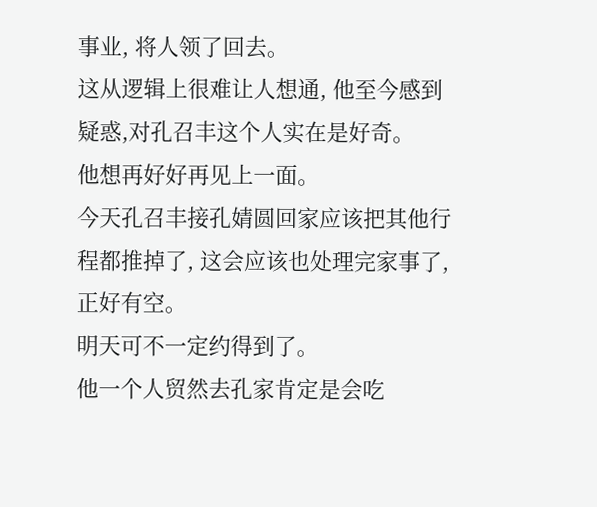事业, 将人领了回去。
这从逻辑上很难让人想通, 他至今感到疑惑,对孔召丰这个人实在是好奇。
他想再好好再见上一面。
今天孔召丰接孔婧圆回家应该把其他行程都推掉了, 这会应该也处理完家事了, 正好有空。
明天可不一定约得到了。
他一个人贸然去孔家肯定是会吃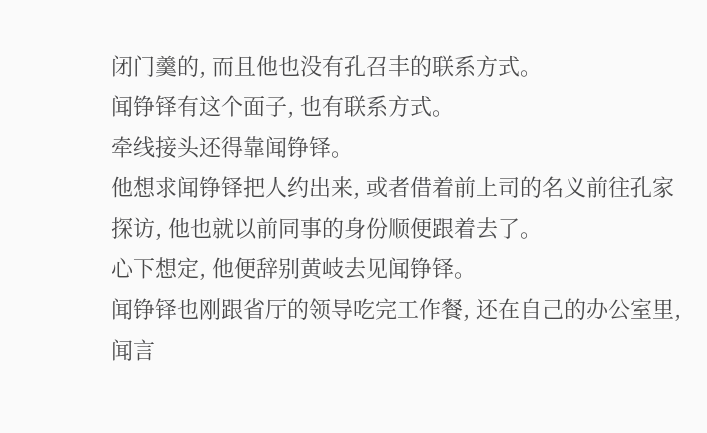闭门羹的, 而且他也没有孔召丰的联系方式。
闻铮铎有这个面子, 也有联系方式。
牵线接头还得靠闻铮铎。
他想求闻铮铎把人约出来, 或者借着前上司的名义前往孔家探访, 他也就以前同事的身份顺便跟着去了。
心下想定, 他便辞别黄岐去见闻铮铎。
闻铮铎也刚跟省厅的领导吃完工作餐, 还在自己的办公室里, 闻言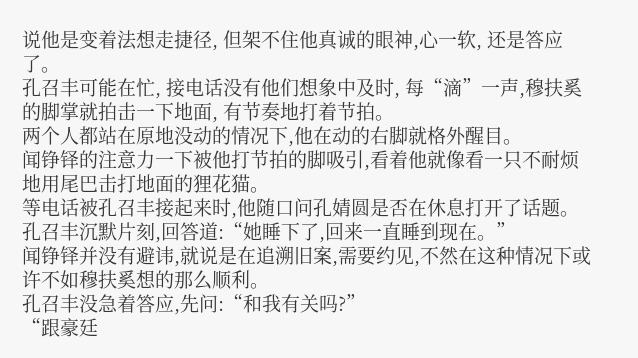说他是变着法想走捷径, 但架不住他真诚的眼神,心一软, 还是答应了。
孔召丰可能在忙, 接电话没有他们想象中及时, 每“滴”一声,穆扶奚的脚掌就拍击一下地面, 有节奏地打着节拍。
两个人都站在原地没动的情况下,他在动的右脚就格外醒目。
闻铮铎的注意力一下被他打节拍的脚吸引,看着他就像看一只不耐烦地用尾巴击打地面的狸花猫。
等电话被孔召丰接起来时,他随口问孔婧圆是否在休息打开了话题。
孔召丰沉默片刻,回答道:“她睡下了,回来一直睡到现在。”
闻铮铎并没有避讳,就说是在追溯旧案,需要约见,不然在这种情况下或许不如穆扶奚想的那么顺利。
孔召丰没急着答应,先问:“和我有关吗?”
“跟豪廷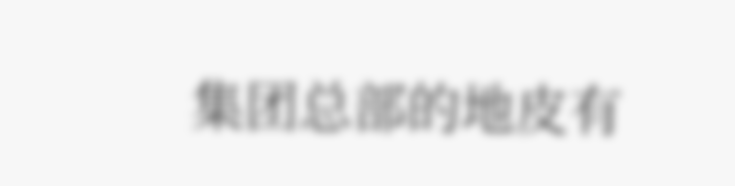集团总部的地皮有